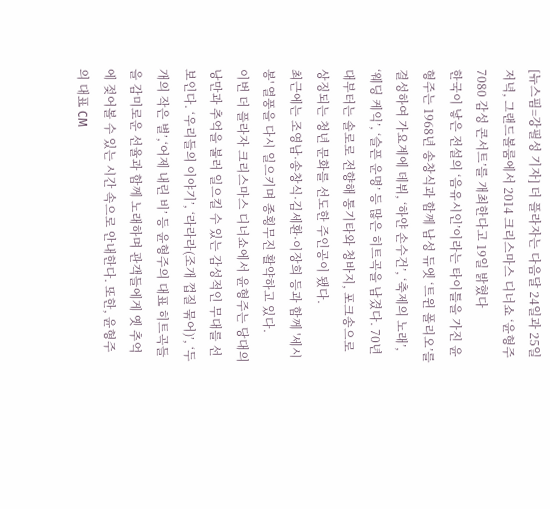[뉴스핌=강필성 기자] 더 플라자는 다음달 24일과 25일 저녁, 그랜드볼룸에서 2014 크리스마스 디너쇼 ‘윤형주 7080 감성 콘서트’를 개최한다고 19일 밝혔다
한국이 낳은 전설의 ‘음유시인’이라는 타이틀을 가진 윤형주는 1968년 송창식과 함께 남성 듀엣 ‘트윈 폴리오’를 결성하여 가요계에 데뷔, ‘하얀 손수건’, ‘축제의 노래’, ‘웨딩 케익’, ‘슬픈 운명’ 등 많은 히트곡을 남겼다. 70년대부터는 솔로로 전향해 통기타와 청바지, 포크송으로 상징되는 청년 문화를 선도한 주인공이 됐다.
최근에는 조영남·송창식·김세환·이장희 등과 함께 '세시봉' 열풍을 다시 일으키며 종횡무진 활약하고 있다.
이번 더 플라자 크리스마스 디너쇼에서 윤형주는 당대의 낭만과 추억을 불러 일으킬 수 있는 감성적인 무대를 선보인다. ‘우리들의 이야기’, ‘라라라(조개 껍질 묶어)’, ‘두 개의 작은 별’,‘어제 내린 비’ 등 윤형주의 대표 히트곡들을 감미로운 선율과 함께 노래하며 관객들에게 옛 추억에 젖어볼 수 있는 시간 속으로 안내한다. 또한, 윤형주의 대표 CM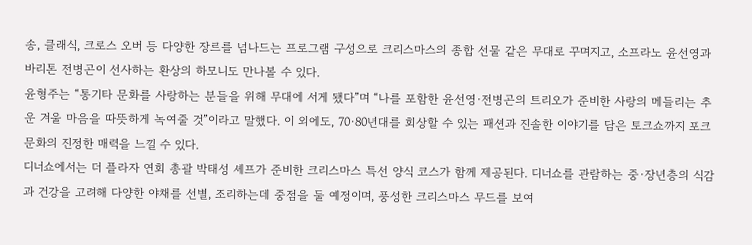송, 클래식, 크로스 오버 등 다양한 장르를 넘나드는 프로그램 구성으로 크리스마스의 종합 선물 같은 무대로 꾸며지고, 소프라노 윤선영과 바리톤 전병곤이 선사하는 환상의 하모니도 만나볼 수 있다.
윤형주는 “통기타 문화를 사랑하는 분들을 위해 무대에 서게 됐다”며 “나를 포함한 윤선영·전병곤의 트리오가 준비한 사랑의 메들리는 추운 겨울 마음을 따뜻하게 녹여줄 것”이라고 말했다. 이 외에도, 70·80년대를 회상할 수 있는 패션과 진솔한 이야기를 담은 토크쇼까지 포크 문화의 진정한 매력을 느낄 수 있다.
디너쇼에서는 더 플라자 연회 총괄 박태성 셰프가 준비한 크리스마스 특선 양식 코스가 함께 제공된다. 디너쇼를 관람하는 중·장년층의 식감과 건강을 고려해 다양한 야채를 선별, 조리하는데 중점을 둘 예정이며, 풍성한 크리스마스 무드를 보여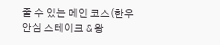줄 수 있는 메인 코스(한우 안심 스테이크 & 왕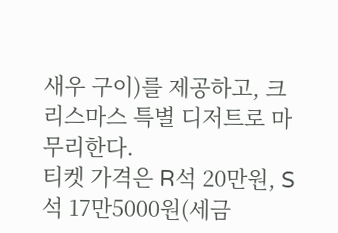새우 구이)를 제공하고, 크리스마스 특별 디저트로 마무리한다.
티켓 가격은 R석 20만원, S석 17만5000원(세금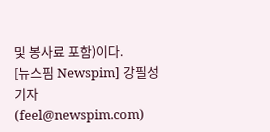및 봉사료 포함)이다.
[뉴스핌 Newspim] 강필성 기자 (feel@newspim.com)